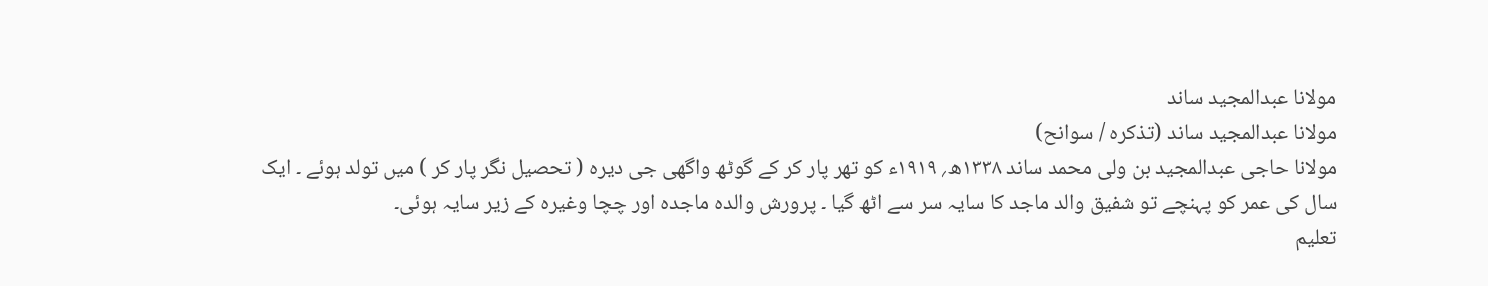مولانا عبدالمجید ساند
مولانا عبدالمجید ساند (تذکرہ / سوانح)
مولانا حاجی عبدالمجید بن ولی محمد ساند ۱۳۳۸ھ؍ ۱۹۱۹ء کو تھر پار کر کے گوٹھ واگھی جی دیرہ ( تحصیل نگر پار کر ) میں تولد ہوئے ۔ ایک سال کی عمر کو پہنچے تو شفیق والد ماجد کا سایہ سر سے اٹھ گیا ۔ پرورش والدہ ماجدہ اور چچا وغیرہ کے زیر سایہ ہوئی۔
تعلیم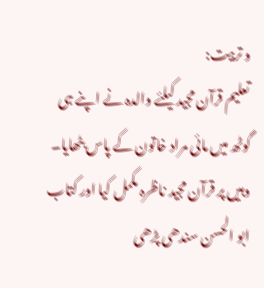و تربیت:
تعلیم قرآن مجید کیلئے والدہ نے اپنے ہی گوٹھ میں مائی مراد خاتون کے پاس بٹھایا۔ وہیں پر قرآن مجید ناظرہ مکمل کیا اور کتاب ابو الحسن سندھی پڑھی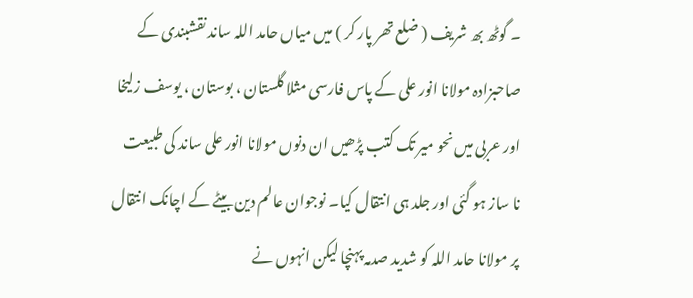۔ گوٹھ بھ شریف ( ضلع تھر پار کر ) میں میاں حامد اللہ ساند نقشبندی کے صاحبزادہ مولانا انور علی کے پاس فارسی مثلا گلستان ، بوستان ، یوسف زلیخا اور عربی میں نحو میر تک کتب پڑھیں ان دنوں مولانا انور علی ساند کی طبیعت نا ساز ہو گئی اور جلد ہی انتقال کیا۔ نوجوان عالم دین بیٹے کے اچانک انتقال پر مولانا حامد اللہ کو شدید صدمہ پہنچا لیکن انہوں نے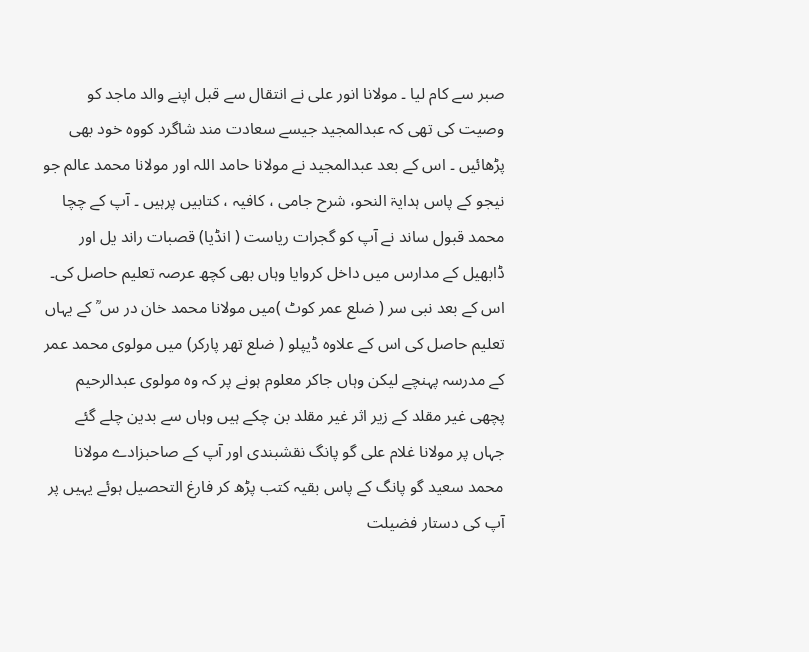صبر سے کام لیا ۔ مولانا انور علی نے انتقال سے قبل اپنے والد ماجد کو وصیت کی تھی کہ عبدالمجید جیسے سعادت مند شاگرد کووہ خود بھی پڑھائیں ۔ اس کے بعد عبدالمجید نے مولانا حامد اللہ اور مولانا محمد عالم جو نیجو کے پاس ہدایۃ النحو، شرح جامی ، کافیہ ، کتابیں پرہیں ۔ آپ کے چچا محمد قبول ساند نے آپ کو گجرات ریاست ( انڈیا) قصبات راند یل اور ڈابھیل کے مدارس میں داخل کروایا وہاں بھی کچھ عرصہ تعلیم حاصل کی۔ اس کے بعد نبی سر ( ضلع عمر کوٹ )میں مولانا محمد خان در س ؒ کے یہاں تعلیم حاصل کی اس کے علاوہ ڈیپلو ( ضلع تھر پارکر) میں مولوی محمد عمر کے مدرسہ پہنچے لیکن وہاں جاکر معلوم ہونے پر کہ وہ مولوی عبدالرحیم پچھی غیر مقلد کے زیر اثر غیر مقلد بن چکے ہیں وہاں سے بدین چلے گئے جہاں پر مولانا غلام علی گو پانگ نقشبندی اور آپ کے صاحبزادے مولانا محمد سعید گو پانگ کے پاس بقیہ کتب پڑھ کر فارغ التحصیل ہوئے یہیں پر آپ کی دستار فضیلت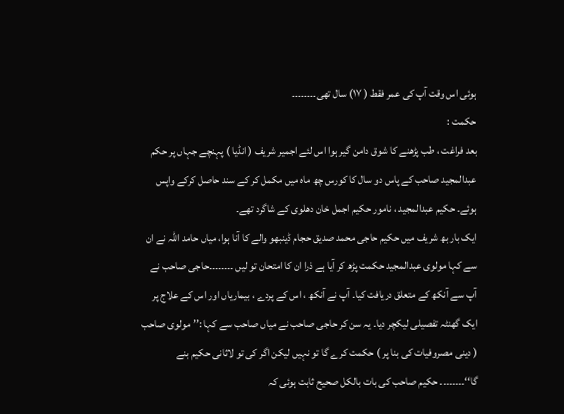ہوئی اس وقت آپ کی عمر فقط ( ۱۷) سال تھی۔۔۔۔۔۔۔۔
حکمت :
بعد فراغت ، طب پڑھنے کا شوق دامن گیر ہوا اس لئے اجمیر شریف ( انڈیا ) پہنچے جہاں پر حکم عبدالمجید صاحب کے پاس دو سال کا کورس چھ ماہ میں مکمل کر کے سند حاصل کرکے واپس ہوئے۔ حکیم عبدالمجید ، نامور حکیم اجمل خان دھلوی کے شاگرد تھے۔
ایک بار بھ شریف میں حکیم حاجی محمد صدیق حجام ڈینبھو والے کا آنا ہوا، میاں حامد اللہ نے ان سے کہا مولوی عبدالمجید حکمت پڑھ کر آیا ہے ذرا ان کا امتحان تو لیں ۔۔۔۔۔۔۔۔حاجی صاحب نے آپ سے آنکھ کے متعلق دریافت کیا۔ آپ نے آنکھ ، اس کے پردے ، بیماریاں اور اس کے علاج پر ایک گھنٹہ تفصیلی لیکچر دیا۔ یہ سن کر حاجی صاحب نے میاں صاحب سے کہا :’’مولوی صاحب ( دینی مصروفیات کی بنا پر ) حکمت کرے گا تو نہیں لیکن اگر کی تو لاثانی حکیم بنے گا‘‘۔۔۔۔۔۔۔۔ حکیم صاحب کی بات بالکل صحیح ثابت ہوئی کہ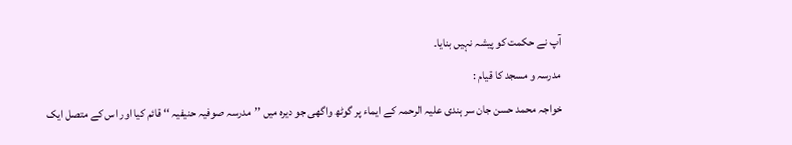آپ نے حکمت کو پیشہ نہیں بنایا۔
مدرسہ و مسجد کا قیام :
خواجہ محمد حسن جان سر ہندی علیہ الرحمہ کے ایماء پر گوٹھ واگھی جو دیرہ میں ’’مدرسہ صوفیہ حنیفیہ ‘‘ قائم کیا اور اس کے متصل ایک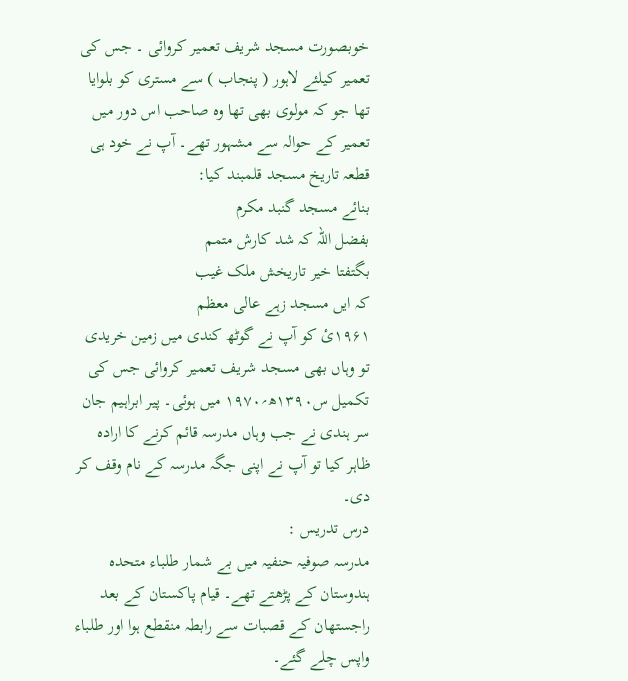خوبصورت مسجد شریف تعمیر کروائی ۔ جس کی تعمیر کیلئے لاہور ( پنجاب ) سے مستری کو بلوایا تھا جو کہ مولوی بھی تھا وہ صاحب اس دور میں تعمیر کے حوالہ سے مشہور تھے۔ آپ نے خود ہی قطعہ تاریخ مسجد قلمبند کیا:
بنائے مسجد گنبد مکرم
بفضل اللہ کہ شد کارش متمم
بگتفتا خیر تاریخش ملک غیب
کہ ایں مسجد زہے عالی معظم
۱۹۶۱ئ کو آپ نے گوٹھ کندی میں زمین خریدی تو وہاں بھی مسجد شریف تعمیر کروائی جس کی تکمیل س۱۳۹۰ھ؍۱۹۷۰ میں ہوئی۔ پیر ابراہیم جان سر ہندی نے جب وہاں مدرسہ قائم کرنے کا ارادہ ظاہر کیا تو آپ نے اپنی جگہ مدرسہ کے نام وقف کر دی۔
درس تدریس :
مدرسہ صوفیہ حنفیہ میں بے شمار طلباء متحدہ ہندوستان کے پڑھتے تھے۔ قیام پاکستان کے بعد راجستھان کے قصبات سے رابطہ منقطع ہوا اور طلباء واپس چلے گئے۔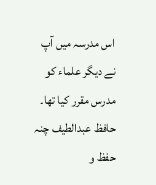اس مدرسہ میں آپ نے دیگر علماء کو مدرس مقرر کیا تھا۔ حافظ عبدالطیف چنہ حفظ و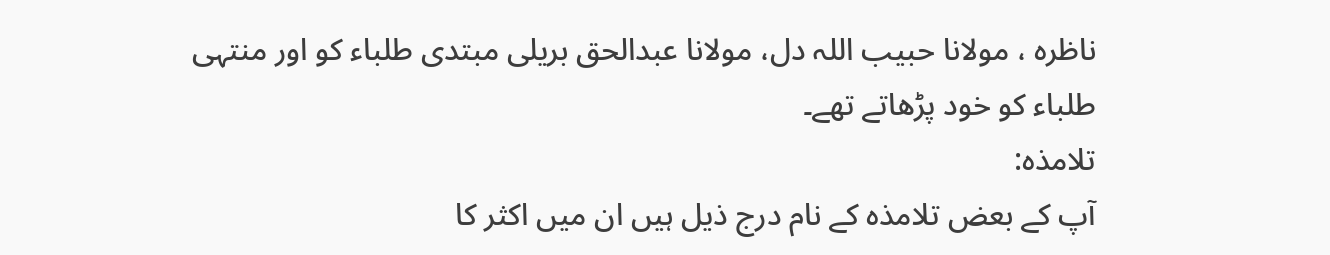ناظرہ ، مولانا حبیب اللہ دل، مولانا عبدالحق بریلی مبتدی طلباء کو اور منتہی طلباء کو خود پڑھاتے تھے۔
تلامذہ:
آپ کے بعض تلامذہ کے نام درج ذیل ہیں ان میں اکثر کا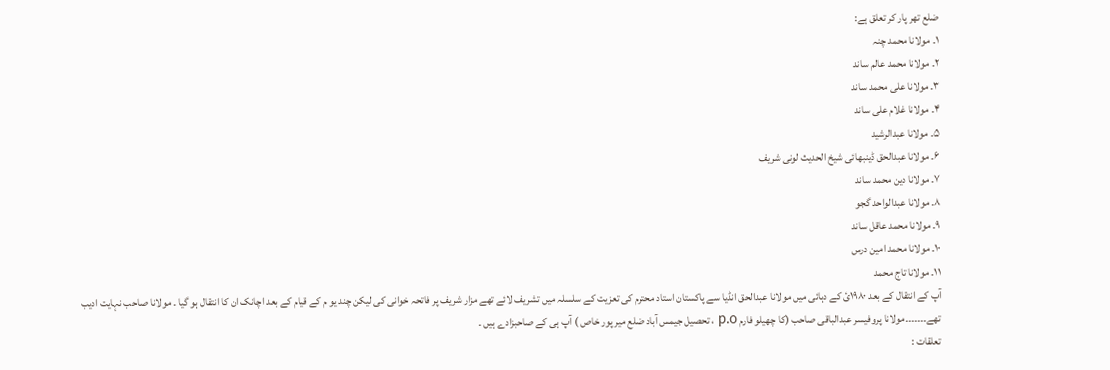ضلع تھر پار کر تعلق ہے:
۱۔ مولانا محمد چنہ
۲۔ مولانا محمد عالم ساند
۳۔ مولانا علی محمد ساند
۴۔ مولانا غلام علی ساند
۵۔ مولانا عبدالرشید
۶۔ مولانا عبدالحق ڈینبھائی شیخ الحدیث لونی شریف
۷۔ مولانا دین محمد ساند
۸۔ مولانا عبدالواحد گجو
۹۔ مولانا محمد عاقل ساند
۱۰۔ مولانا محمد امین درس
۱۱۔ مولانا تاج محمد
آپ کے انتقال کے بعد ۱۹۸۰ئ کے دہائی میں مولانا عبدالحق انڈیا سے پاکستان استاد محترم کی تعزیت کے سلسلہ میں تشریف لائے تھے مزار شریف پر فاتحہ خوانی کی لیکن چند یو م کے قیام کے بعد اچانک ان کا انتقال ہو گیا ۔ مولانا صاحب نہایت ادیب تھے۔۔۔۔۔۔۔مولانا پروفیسر عبدالباقی صاحب (کا چھیلو فارم p.o ، تحصیل جیمس آباد ضلع میر پور خاص ) آپ ہی کے صاحبزادے ہیں ۔
تعلقات :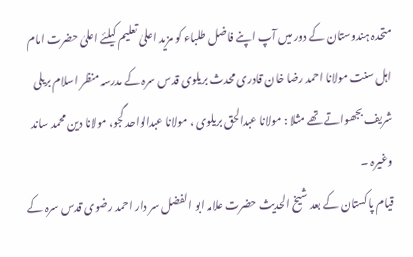متحدہ ہندوستان کے دور میں آپ اپنے فاضل طلباء کو مزید اعلیٰ تعلیم کیلئے اعلیٰ حضرت امام اہل سنت مولانا احمد رضا خان قادری محدث بریلوی قدس سرہ کے مدرسہ منظر اسلام بریلی شریف بجھواتے تھے مثلا : مولانا عبدالحق بریلوی ، مولانا عبدالواحد گجو، مولانا دین محمد ساند وغیرہ ۔
قیام پاکستان کے بعد شیخ الحدیث حضرت علامہ ابو الفضل سر دار احمد رضوی قدس سرہ کے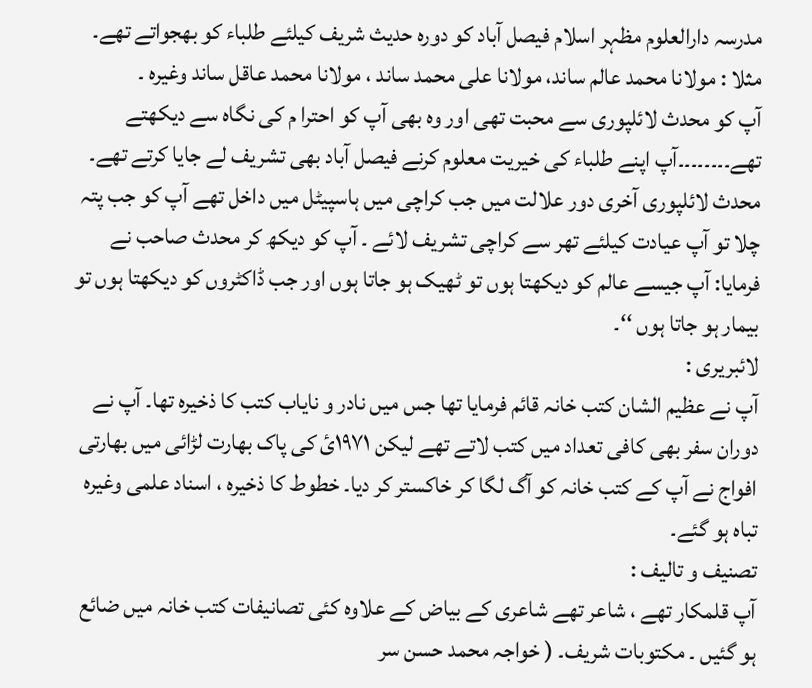مدرسہ دارالعلوم مظہر اسلام فیصل آباد کو دورہ حدیث شریف کیلئے طلباء کو بھجواتے تھے۔ مثلا : مولانا محمد عالم ساند، مولانا علی محمد ساند ، مولانا محمد عاقل ساند وغیرہ ۔
آپ کو محدث لائلپوری سے محبت تھی اور وہ بھی آپ کو احترا م کی نگاہ سے دیکھتے تھے۔۔۔۔۔۔۔۔آپ اپنے طلباء کی خیریت معلوم کرنے فیصل آباد بھی تشریف لے جایا کرتے تھے۔ محدث لائلپوری آخری دور علالت میں جب کراچی میں ہاسپیٹل میں داخل تھے آپ کو جب پتہ چلا تو آپ عیادت کیلئے تھر سے کراچی تشریف لائے ۔ آپ کو دیکھ کر محدث صاحب نے فرمایا: آپ جیسے عالم کو دیکھتا ہوں تو ٹھیک ہو جاتا ہوں اور جب ڈاکٹروں کو دیکھتا ہوں تو بیمار ہو جاتا ہوں ‘‘۔
لائبریری :
آپ نے عظیم الشان کتب خانہ قائم فرمایا تھا جس میں نادر و نایاب کتب کا ذخیرہ تھا۔ آپ نے دوران سفر بھی کافی تعداد میں کتب لاتے تھے لیکن ۱۹۷۱ئ کی پاک بھارت لڑائی میں بھارتی افواج نے آپ کے کتب خانہ کو آگ لگا کر خاکستر کر دیا۔ خطوط کا ذخیرہ ، اسناد علمی وغیرہ تباہ ہو گئے۔
تصنیف و تالیف :
آپ قلمکار تھے ، شاعر تھے شاعری کے بیاض کے علاوہ کئی تصانیفات کتب خانہ میں ضائع ہو گئیں ۔ مکتوبات شریف۔ ( خواجہ محمد حسن سر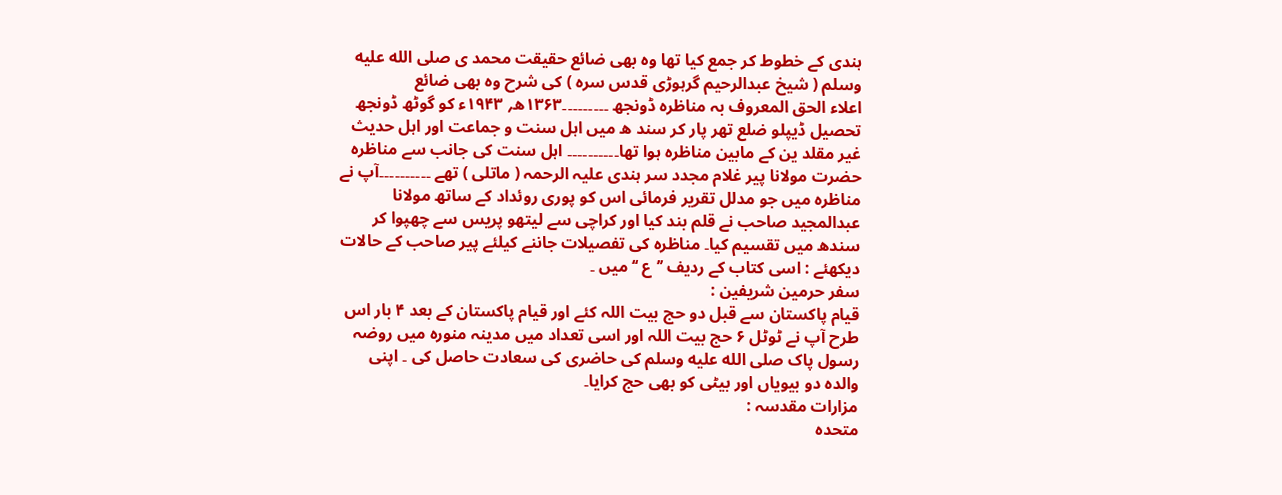ہندی کے خطوط کر جمع کیا تھا وہ بھی ضائع حقیقت محمد ی صلى الله عليه وسلم ( شیخ عبدالرحیم گرہوڑی قدس سرہ ) کی شرح وہ بھی ضائع
اعلاء الحق المعروف بہ مناظرہ ڈونجھ ۔۔۔۔۔۔۔۔۔۱۳۶۳ھ؍ ۱۹۴۳ء کو گوٹھ ڈونجھ تحصیل ڈیپلو ضلع تھر پار کر سند ھ میں اہل سنت و جماعت اور اہل حدیث غیر مقلد ین کے مابین مناظرہ ہوا تھا۔۔۔۔۔۔۔۔۔۔ اہل سنت کی جانب سے مناظرہ حضرت مولانا پیر غلام مجدد سر ہندی علیہ الرحمہ ( ماتلی ) تھے ۔۔۔۔۔۔۔۔۔۔آپ نے مناظرہ میں جو مدلل تقریر فرمائی اس کو پوری روئداد کے ساتھ مولانا عبدالمجید صاحب نے قلم بند کیا اور کراچی سے لیتھو پریس سے چھپوا کر سندھ میں تقسیم کیا۔ مناظرہ کی تفصیلات جاننے کیلئے پیر صاحب کے حالات دیکھئے : اسی کتاب کے ردیف ’’ع ‘‘ میں ۔
سفر حرمین شریفین :
قیام پاکستان سے قبل دو حج بیت اللہ کئے اور قیام پاکستان کے بعد ۴ بار اس طرح آپ نے ٹوٹل ۶ حج بیت اللہ اور اسی تعداد میں مدینہ منورہ میں روضہ رسول پاک صلى الله عليه وسلم کی حاضری کی سعادت حاصل کی ۔ اپنی والدہ دو بیویاں اور بیٹی کو بھی حج کرایا۔
مزارات مقدسہ :
متحدہ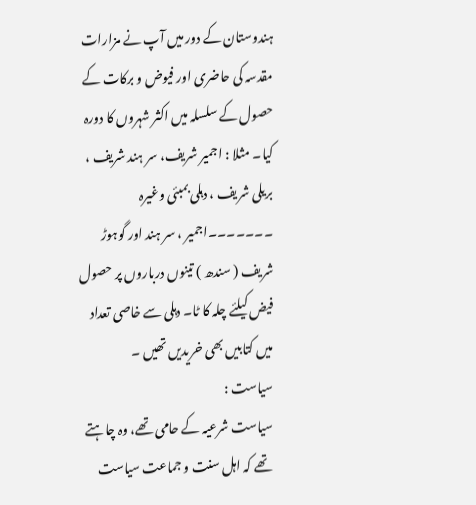ہندوستان کے دور میں آپ نے مزارات مقدسہ کی حاضری اور فیوض و برکات کے حصول کے سلسلہ میں اکثر شہروں کا دورہ کیا۔ مثلا : اجمیر شریف، سر ہند شریف ، بریلی شریف ، دہلی بمبئی وغیرہ ۔۔۔۔۔۔۔اجمیر ، سر ہند اور گوہوڑ شریف ( سندھ ) تینوں درباروں پر حصول فیض کیلئے چلہ کا ٹا۔ دہلی سے خاصی تعداد میں کتابیں بھی خریدیں تھیں ۔
سیاست :
سیاست شرعیہ کے حامی تھے، وہ چاہتے تھے کہ اہل سنت و جماعت سیاست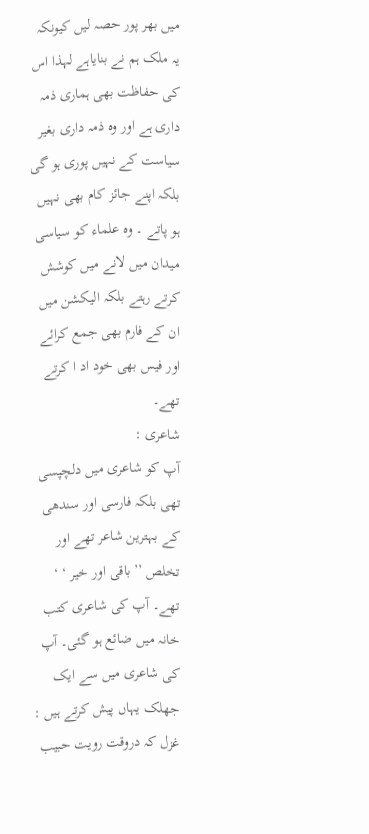میں بھر پور حصہ لیں کیونکہ یہ ملک ہم نے بنایاہے لہذا اس کی حفاظت بھی ہماری ذمہ داری ہے اور وہ ذمہ داری بغیر سیاست کے نہیں پوری ہو گی بلکہ اپنے جائز کام بھی نہیں ہو پاتے ۔ وہ علماء کو سیاسی میدان میں لانے میں کوشش کرتے رہتے بلکہ الیکشن میں ان کے فارم بھی جمع کرائے اور فیس بھی خود اد ا کرتے تھے۔
شاعری :
آپ کو شاعری میں دلچپسی تھی بلکہ فارسی اور سندھی کے بہترین شاعر تھے اور تخلص ’’باقی اور خیر ‘ ‘ تھے۔ آپ کی شاعری کتب خانہ میں ضائع ہو گئی۔ آپ کی شاعری میں سے ایک جھلک یہاں پیش کرتے ہیں :
غزل کہ دروقت رویت حبیب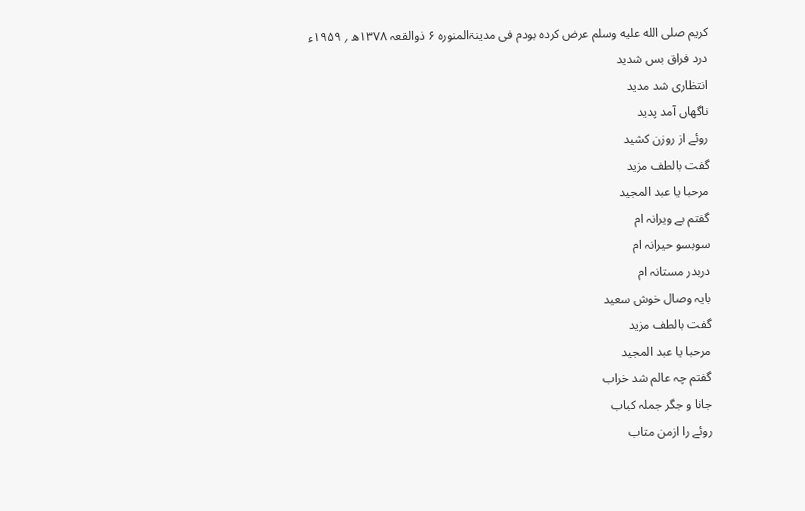کریم صلى الله عليه وسلم عرض کردہ بودم فی مدینۃالمنورہ ۶ ذوالقعہ ۱۳۷۸ھ ؍ ۱۹۵۹ء
درد فراق بس شدید
انتظاری شد مدید
ناگھاں آمد پدید
روئے از روزن کشید
گفت بالطف مزید
مرحبا یا عبد المجید
گفتم بے ویرانہ ام
سوبسو حیرانہ ام
دربدر مستانہ ام
بایہ وصال خوش سعید
گفت بالطف مزید
مرحبا یا عبد المجید
گفتم چہ عالم شد خراب
جانا و جگر جملہ کباب
روئے را ازمن متاب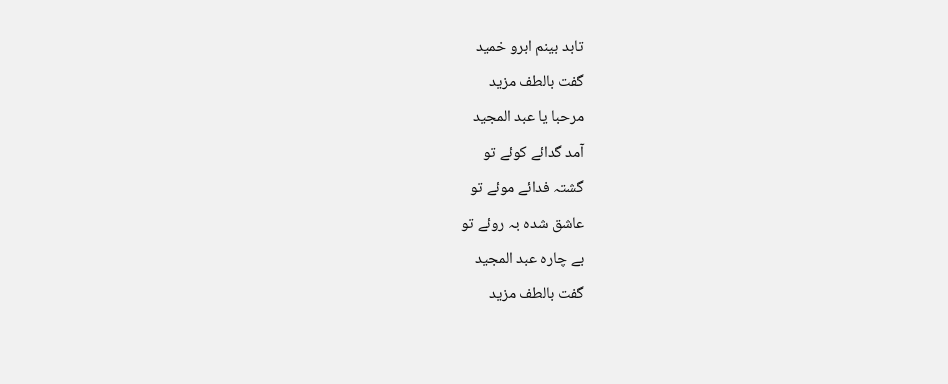تابد بینم ابرو خمید
گفت بالطف مزید
مرحبا یا عبد المجید
آمد گدائے کوئے تو
گشتہ فدائے موئے تو
عاشق شدہ بہ روئے تو
بے چارہ عبد المجید
گفت بالطف مزید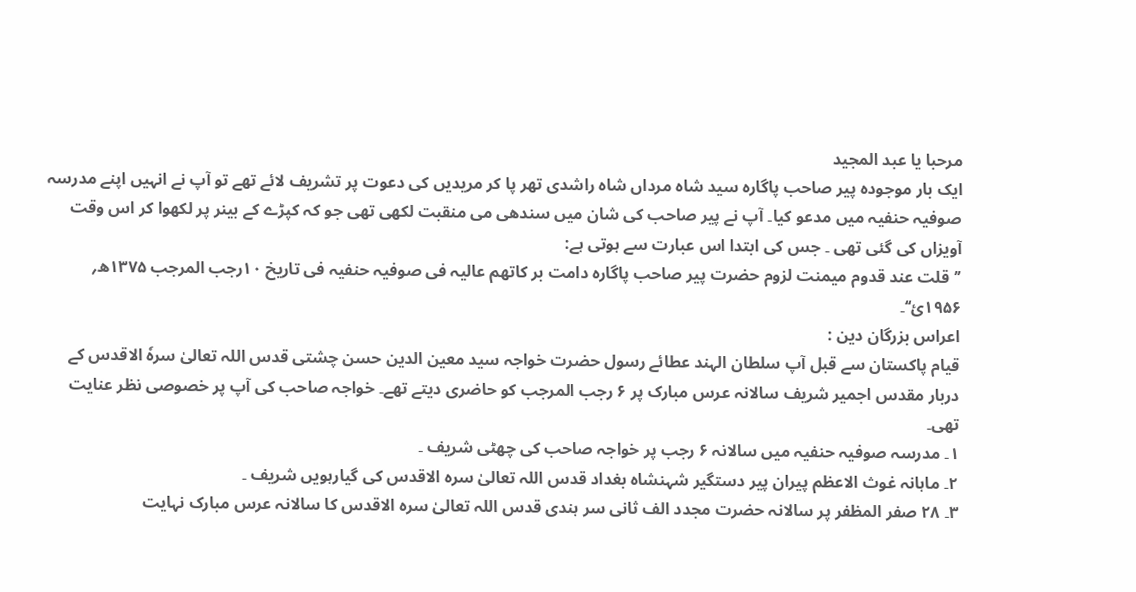مرحبا یا عبد المجید
ایک بار موجودہ پیر صاحب پاگارہ سید شاہ مرداں شاہ راشدی تھر پا کر مریدیں کی دعوت پر تشریف لائے تھے تو آپ نے انہیں اپنے مدرسہ صوفیہ حنفیہ میں مدعو کیا۔ آپ نے پیر صاحب کی شان میں سندھی می منقبت لکھی تھی جو کہ کپڑے کے بینر پر لکھوا کر اس وقت آویزاں کی گئی تھی ۔ جس کی ابتدا اس عبارت سے ہوتی ہے:
’’قلت عند قدوم میمنت لزوم حضرت پیر صاحب پاگارہ دامت بر کاتھم عالیہ فی صوفیہ حنفیہ فی تاریخ ۱۰رجب المرجب ۱۳۷۵ھ؍ ۱۹۵۶ئ‘‘۔
اعراس بزرگان دین :
قیام پاکستان سے قبل آپ سلطان الہند عطائے رسول حضرت خواجہ سید معین الدین حسن چشتی قدس اللہ تعالیٰ سرہٗ الاقدس کے دربار مقدس اجمیر شریف سالانہ عرس مبارک پر ۶ رجب المرجب کو حاضری دیتے تھے۔ خواجہ صاحب کی آپ پر خصوصی نظر عنایت تھی۔
۱۔ مدرسہ صوفیہ حنفیہ میں سالانہ ۶ رجب پر خواجہ صاحب کی چھٹی شریف ۔
۲۔ ماہانہ غوث الاعظم پیران پیر دستگیر شہنشاہ بغداد قدس اللہ تعالیٰ سرہ الاقدس کی گیارہویں شریف ۔
۳۔ ۲۸ صفر المظفر پر سالانہ حضرت مجدد الف ثانی سر ہندی قدس اللہ تعالیٰ سرہ الاقدس کا سالانہ عرس مبارک نہایت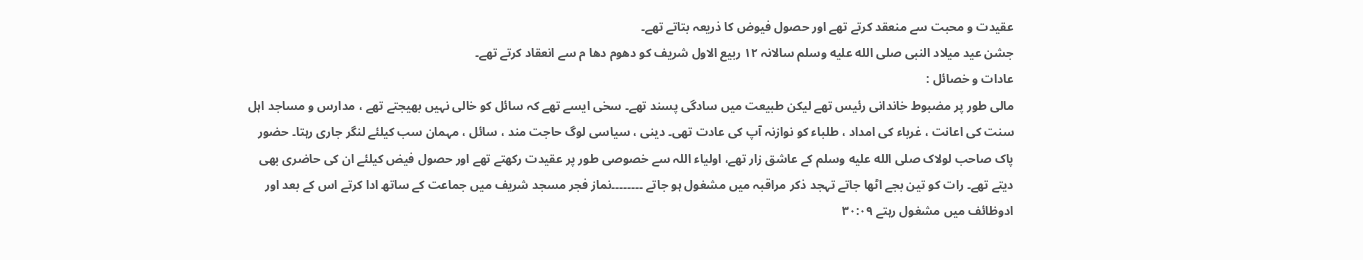عقیدت و محبت سے منعقد کرتے تھے اور حصول فیوض کا ذریعہ بتاتے تھے۔
جشن عید میلاد النبی صلى الله عليه وسلم سالانہ ۱۲ ربیع الاول شریف کو دھوم دھا م سے انعقاد کرتے تھے۔
عادات و خصائل :
مالی طور پر مضبوط خاندانی رئیس تھے لیکن طبیعت میں سادگی پسند تھے۔ سخی ایسے تھے کہ سائل کو خالی نہیں بھیجتے تھے ، مدارس و مساجد اہل سنت کی اعانت ، غرباء کی امداد ، طلباء کو نوازنہ آپ کی عادت تھی۔ دینی ، سیاسی لوگ حاجت مند ، سائل ، مہمان سب کیلئے لنگر جاری رہتا۔ حضور پاک صاحب لولاک صلى الله عليه وسلم کے عاشق زار تھے، اولیاء اللہ سے خصوصی طور پر عقیدت رکھتے تھے اور حصول فیض کیلئے ان کی حاضری بھی دیتے تھے۔ رات کو تین بجے اٹھا جاتے تہجد ذکر مراقبہ میں مشغول ہو جاتے ۔۔۔۔۔۔۔۔نماز فجر مسجد شریف میں جماعت کے ساتھ ادا کرتے اس کے بعد اور ادوظائف میں مشغول رہتے ۳۰:۰۹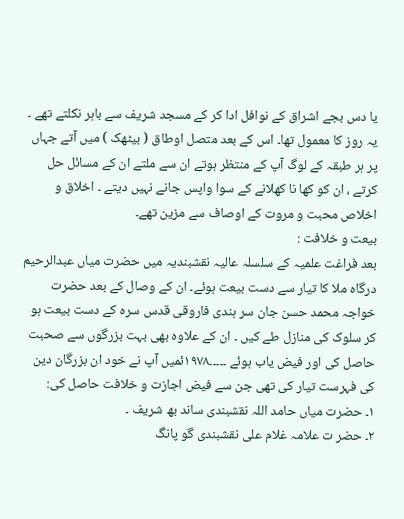یا دس بجے اشراق کے نوافل ادا کر کے مسجد شریف سے باہر نکلتے تھے ۔ یہ روز کا معمول تھا۔ اس کے بعد متصل اوطاق ( بیٹھک ) میں آتے جہاں پر ہر طبقہ کے لوگ آپ کے منتظر ہوتے ان سے ملتے ان کے مسائل حل کرتے ، ان کو کھا نا کھلانے کے سوا واپس جانے نہیں دیتے ۔ اخلاق و اخلاص محبت و مروت کے اوصاف سے مزین تھے۔
بیعت و خلافت :
بعد فراغت علمیہ کے سلسلہ عالیہ نقشبندیہ میں حضرت میاں عبدالرحیم درگاہ ملا کا تیار سے دست بیعت ہوئے۔ ان کے وصال کے بعد حضرت خواجہ محمد حسن جان سر ہندی فاروقی قدس سرہ کے دست بیعت ہو کر سلوک کی منازل طے کیں ۔ ان کے علاوہ بھی بہت بزرگوں سے صحبت حاصل کی اور فیض یاب ہوئے ۔۔۔۔۔۱۹۷۸ئمیں آپ نے خود ان بزرگان دین کی فہرست تیار کی تھی جن سے فیض اجازت و خلافت حاصل کی:
۱۔ حضرت میاں حامد اللہ نقشبندی ساند بھ شریف ۔
۲۔ حضر ت علامہ غلام علی نقشبندی گو پانگ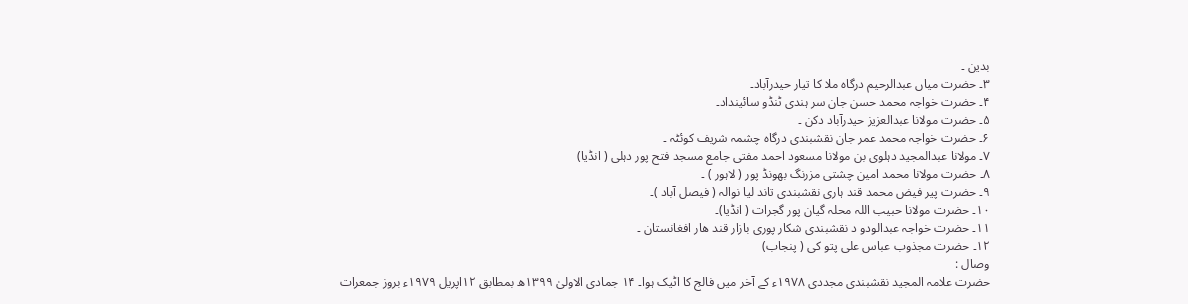بدین ۔
۳۔ حضرت میاں عبدالرحیم درگاہ ملا کا تیار حیدرآباد۔
۴۔ حضرت خواجہ محمد حسن جان سر ہندی ٹنڈو سائینداد۔
۵۔ حضرت مولانا عبدالعزیز حیدرآباد دکن ۔
۶۔ حضرت خواجہ محمد عمر جان نقشبندی درگاہ چشمہ شریف کوئٹہ ۔
۷۔ مولانا عبدالمجید دہلوی بن مولانا مسعود احمد مفتی جامع مسجد فتح پور دہلی ( انڈیا)
۸۔ حضرت مولانا محمد امین چشتی مزرنگ بھونڈ پور ( لاہور ) ۔
۹۔ حضرت پیر فیض محمد قند ہاری نقشبندی تاند لیا نوالہ ( فیصل آباد )۔
۱۰۔ حضرت مولانا حبیب اللہ محلہ گیان پور گجرات ( انڈیا)۔
۱۱۔ حضرت خواجہ عبدالودو د نقشبندی شکار پوری بازار قند ھار افغانستان ۔
۱۲۔ حضرت مجذوب عباس علی پتو کی ( پنجاب)
وصال :
حضرت علامہ المجید نقشبندی مجددی ۱۹۷۸ء کے آخر میں فالج کا اٹیک ہوا۔ ۱۴ جمادی الاولیٰ ۱۳۹۹ھ بمطابق ۱۲اپریل ۱۹۷۹ء بروز جمعرات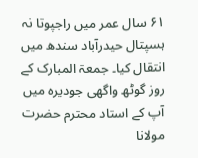۶۱ سال عمر میں راجپوتا نہ ہسپتال حیدرآباد سندھ میں انتقال کیا۔ جمعۃ المبارک کے روز گوٹھ واگھی جودیرہ میں آپ کے استاد محترم حضرت مولانا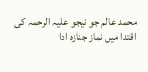محمد عالم جو نیجو علیہ الرحمہ کی اقتدا میں نماز جنازہ ادا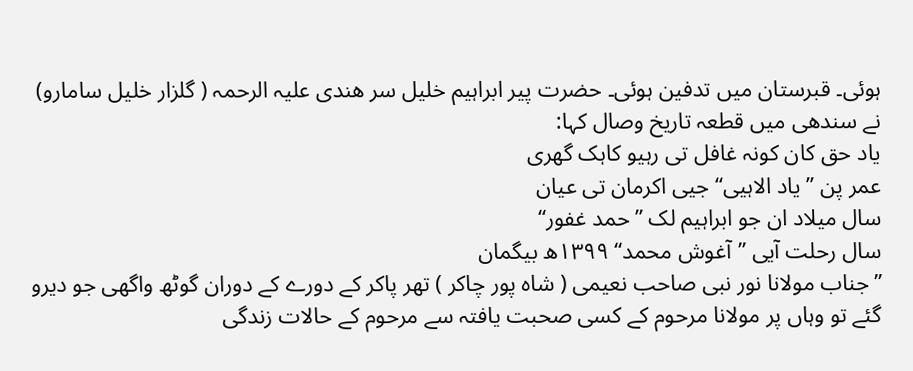ہوئی۔ قبرستان میں تدفین ہوئی۔ حضرت پیر ابراہیم خلیل سر ھندی علیہ الرحمہ ( گلزار خلیل سامارو) نے سندھی میں قطعہ تاریخ وصال کہا:
یاد حق کان کونہ غافل تی رہیو کاہک گھری
عمر پن ’’یاد الاہیی‘‘ جیی اکرمان تی عیان
سال میلاد ان جو ابراہیم لک ’’حمد غفور‘‘
سال رحلت آیی ’’آغوش محمد‘‘ ۱۳۹۹ھ بیگمان
’’جناب مولانا نور نبی صاحب نعیمی ( شاہ پور چاکر ) تھر پاکر کے دورے کے دوران گوٹھ واگھی جو دیرو گئے تو وہاں پر مولانا مرحوم کے کسی صحبت یافتہ سے مرحوم کے حالات زندگی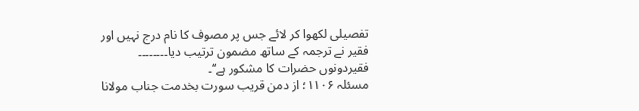تفصیلی لکھوا کر لائے جس پر مصوف کا نام درج نہیں اور فقیر نے ترجمہ کے ساتھ مضمون ترتیب دیا۔۔۔۔۔۔۔۔ فقیردونوں حضرات کا مشکور ہے‘‘۔
مسئلہ ۱۱۰۶؛ از دمن قریب سورت بخدمت جناب مولانا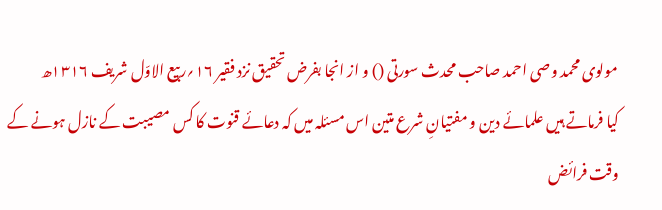مولوی محمد وصی احمد صاحب محدث سورتی () و از انجا بفرض تحقیق نزد فقیر ۱۶؍ربیع الاوّل شریف ۱۳۱۶ھ
کیا فرماتے ہیں علمائے دین و مفتیانِ شرع متین اس مسئلہ میں کہ دعائے قنوت کا کس مصیبت کے نازل ہونے کے وقت فرائض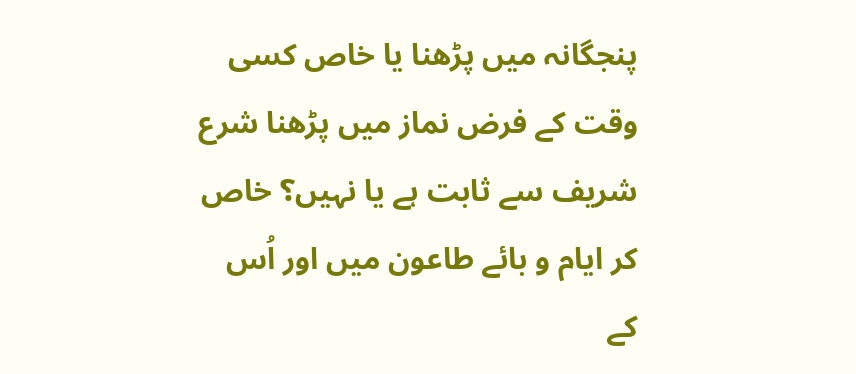پنجگانہ میں پڑھنا یا خاص کسی وقت کے فرض نماز میں پڑھنا شرع شریف سے ثابت ہے یا نہیں؟ خاص کر ایام و بائے طاعون میں اور اُس کے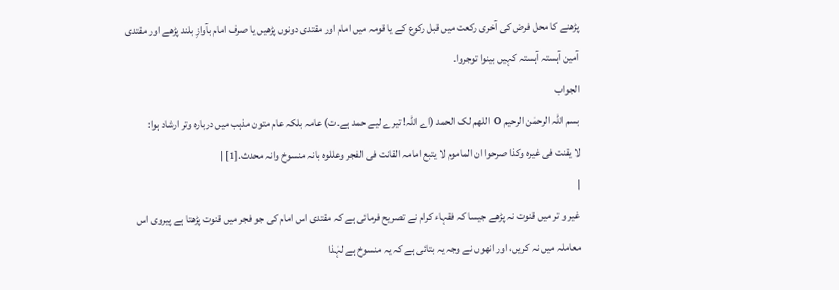پڑھنے کا محل فرض کی آخری رکعت میں قبل رکوع کے یا قومہ میں امام اور مقتدی دونوں پڑھیں یا صرف امام بآوازِ بلند پڑھے اور مقتدی آمین آہستہ آہستہ کہیں بینوا توجروا۔
الجواب
بسم اللہ الرحمٰن الرحیم o اللھم لک الحمد (اے اللہ! تیرے لیے حمد ہے۔ت) عامہ بلکہ عام متون مذہب میں دربارہ وتر ارشاد ہوا:
لا یقنت فی غیرہ وکذا صرحوا ان الماموم لا یتبع امامہ القانت فی الفجر وعللوہ بانہ منسوخ وانہ محدث.[1] |
|
غیر و تر میں قنوت نہ پڑھے جیسا کہ فقہاء کرام نے تصریح فرمائی ہے کہ مقتدی اس امام کی جو فجر میں قنوت پڑھتا ہے پیروی اس معاملہ میں نہ کریں، اور انھوں نے وجہ یہ بتائی ہے کہ یہ منسوخ ہے لہٰذا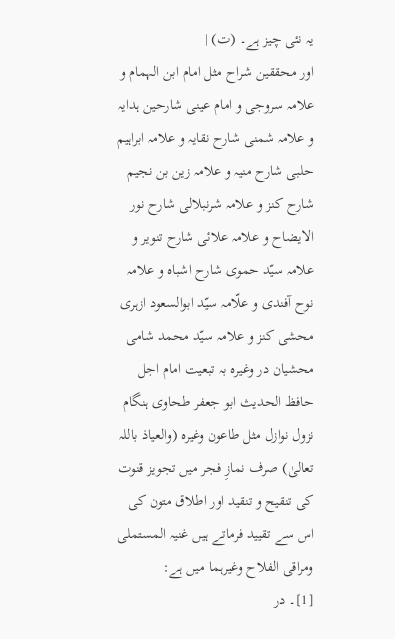یہ نئی چیز ہے۔ (ت) |
اور محققین شراح مثل امام ابن الہمام و علامہ سروجی و امام عینی شارحین ہدایہ و علامہ شمنی شارح نقایہ و علامہ ابراہیم حلبی شارح منیہ و علامہ زین بن نجیم شارح کنز و علامہ شرنبلالی شارح نور الایضاح و علامہ علائی شارح تنویر و علامہ سیّد حموی شارح اشباہ و علامہ نوح آفندی و علّامہ سیّد ابوالسعود ازہری محشی کنز و علامہ سیّد محمد شامی محشیان در وغیرہ بہ تبعیت امام اجل حافظ الحدیث ابو جعفر طحاوی ہنگام نزول نوازل مثل طاعون وغیرہ (والعیاذ باللہ تعالیٰ) صرف نمازِ فجر میں تجویز قنوت کی تنقیح و تنقید اور اطلاق متون کی اس سے تقیید فرماتے ہیں غنیہ المستملی ومراقی الفلاح وغیرہما میں ہے:
[1]۔ در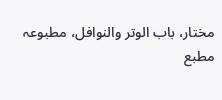مختار، باب الوتر والنوافل، مطبوعہ مطبع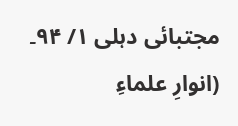مجتبائی دہلی ۱/ ۹۴۔
(انوارِ علماءِ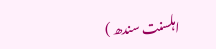اہلسنت سندھ )